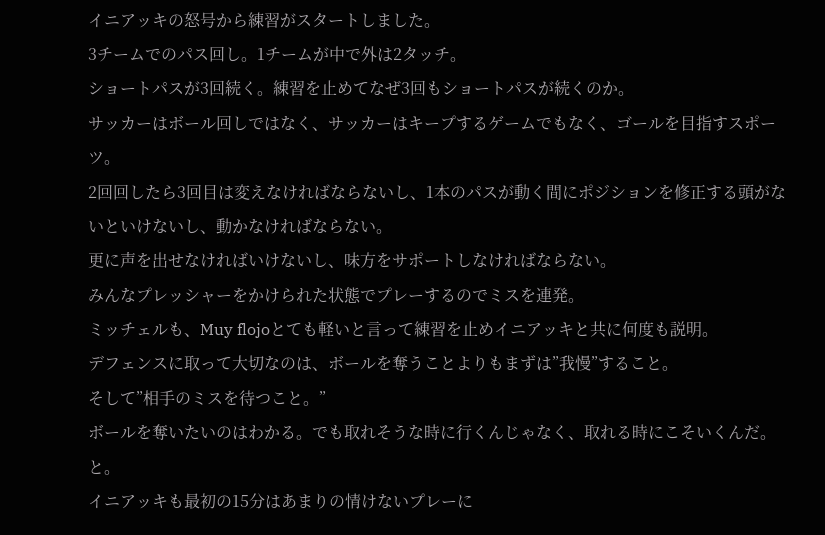イニアッキの怒号から練習がスタートしました。
3チームでのパス回し。1チームが中で外は2タッチ。
ショートパスが3回続く。練習を止めてなぜ3回もショートパスが続くのか。
サッカーはボール回しではなく、サッカーはキープするゲームでもなく、ゴールを目指すスポーツ。
2回回したら3回目は変えなければならないし、1本のパスが動く間にポジションを修正する頭がないといけないし、動かなければならない。
更に声を出せなければいけないし、味方をサポートしなければならない。
みんなプレッシャーをかけられた状態でプレーするのでミスを連発。
ミッチェルも、Muy flojoとても軽いと言って練習を止めイニアッキと共に何度も説明。
デフェンスに取って大切なのは、ボールを奪うことよりもまずは”我慢”すること。
そして”相手のミスを待つこと。”
ボールを奪いたいのはわかる。でも取れそうな時に行くんじゃなく、取れる時にこそいくんだ。と。
イニアッキも最初の15分はあまりの情けないプレーに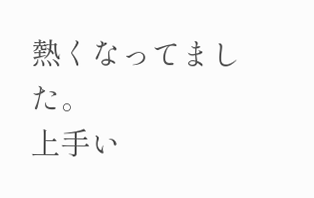熱くなってました。
上手い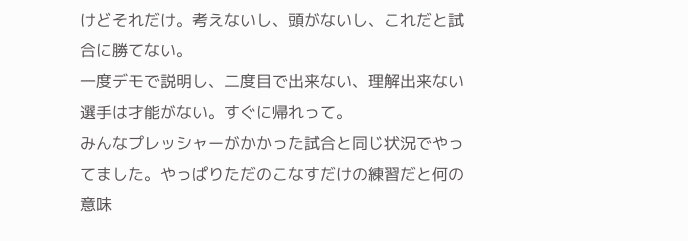けどそれだけ。考えないし、頭がないし、これだと試合に勝てない。
一度デモで説明し、二度目で出来ない、理解出来ない選手は才能がない。すぐに帰れって。
みんなプレッシャーがかかった試合と同じ状況でやってました。やっぱりただのこなすだけの練習だと何の意味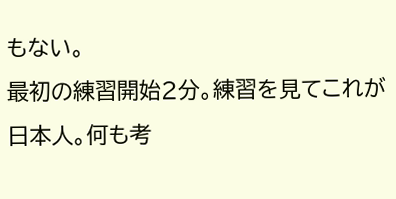もない。
最初の練習開始2分。練習を見てこれが日本人。何も考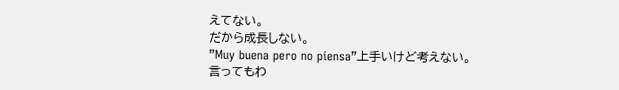えてない。
だから成長しない。
”Muy buena pero no piensa”上手いけど考えない。
言ってもわ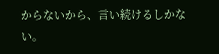からないから、言い続けるしかない。